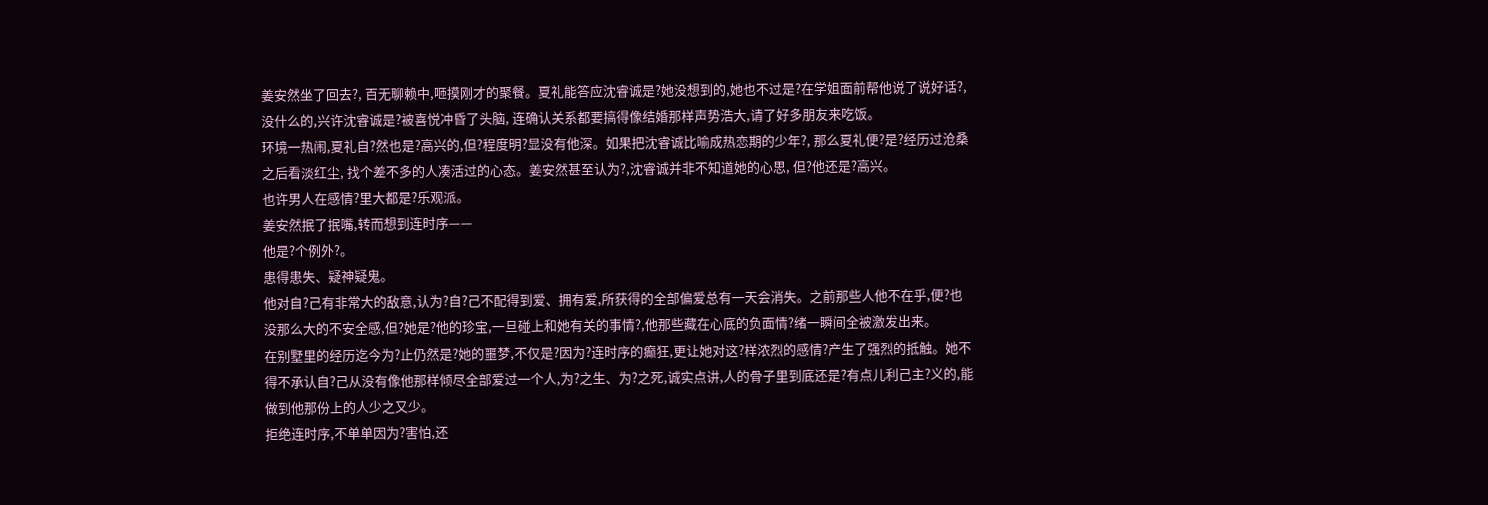姜安然坐了回去?, 百无聊赖中,咂摸刚才的聚餐。夏礼能答应沈睿诚是?她没想到的,她也不过是?在学姐面前帮他说了说好话?, 没什么的,兴许沈睿诚是?被喜悦冲昏了头脑, 连确认关系都要搞得像结婚那样声势浩大,请了好多朋友来吃饭。
环境一热闹,夏礼自?然也是?高兴的,但?程度明?显没有他深。如果把沈睿诚比喻成热恋期的少年?, 那么夏礼便?是?经历过沧桑之后看淡红尘, 找个差不多的人凑活过的心态。姜安然甚至认为?,沈睿诚并非不知道她的心思, 但?他还是?高兴。
也许男人在感情?里大都是?乐观派。
姜安然抿了抿嘴,转而想到连时序——
他是?个例外?。
患得患失、疑神疑鬼。
他对自?己有非常大的敌意,认为?自?己不配得到爱、拥有爱,所获得的全部偏爱总有一天会消失。之前那些人他不在乎,便?也没那么大的不安全感,但?她是?他的珍宝,一旦碰上和她有关的事情?,他那些藏在心底的负面情?绪一瞬间全被激发出来。
在别墅里的经历迄今为?止仍然是?她的噩梦,不仅是?因为?连时序的癫狂,更让她对这?样浓烈的感情?产生了强烈的抵触。她不得不承认自?己从没有像他那样倾尽全部爱过一个人,为?之生、为?之死,诚实点讲,人的骨子里到底还是?有点儿利己主?义的,能做到他那份上的人少之又少。
拒绝连时序,不单单因为?害怕,还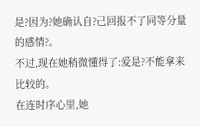是?因为?她确认自?己回报不了同等分量的感情?。
不过,现在她稍微懂得了:爱是?不能拿来比较的。
在连时序心里,她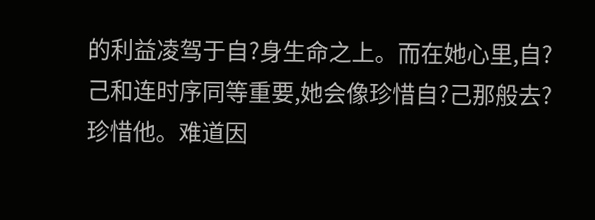的利益凌驾于自?身生命之上。而在她心里,自?己和连时序同等重要,她会像珍惜自?己那般去?珍惜他。难道因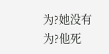为?她没有为?他死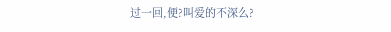过一回,便?叫爱的不深么?